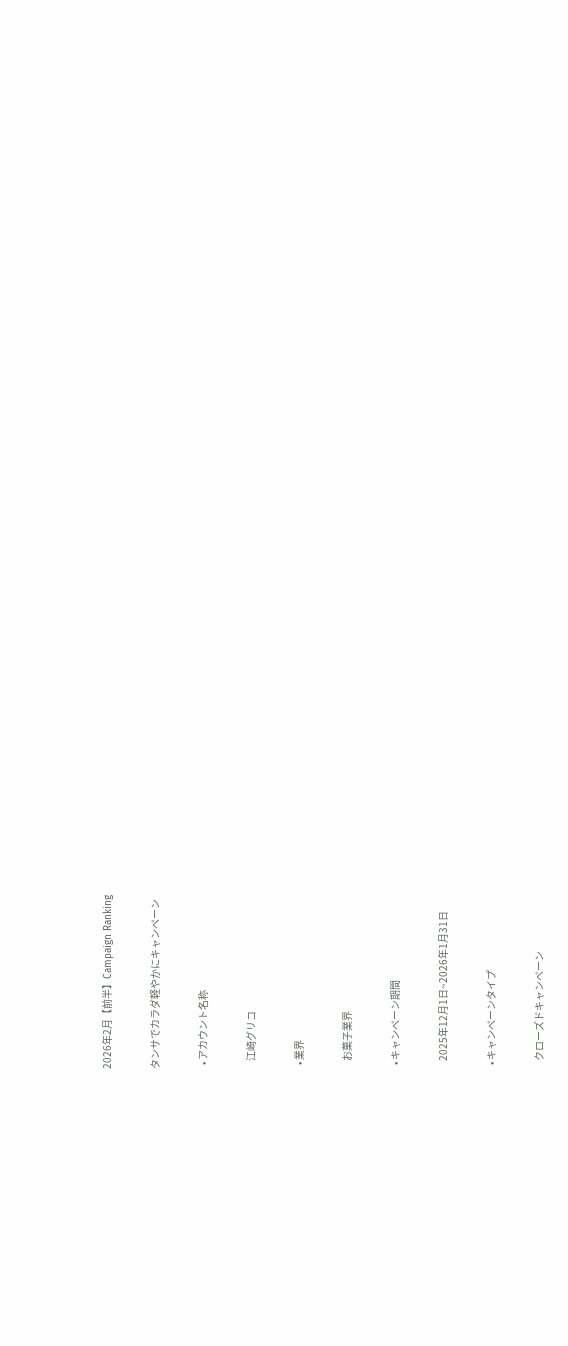2026年2月【前半】Campaign Ranking

タンサでカラダ軽やかにキャンペーン

  • アカウント名称

    江崎グリコ

  • 業界

    お菓子業界

  • キャンペーン期間

    2025年12月1日~2026年1月31日

  • キャンペーンタイプ

    クローズドキャンペーン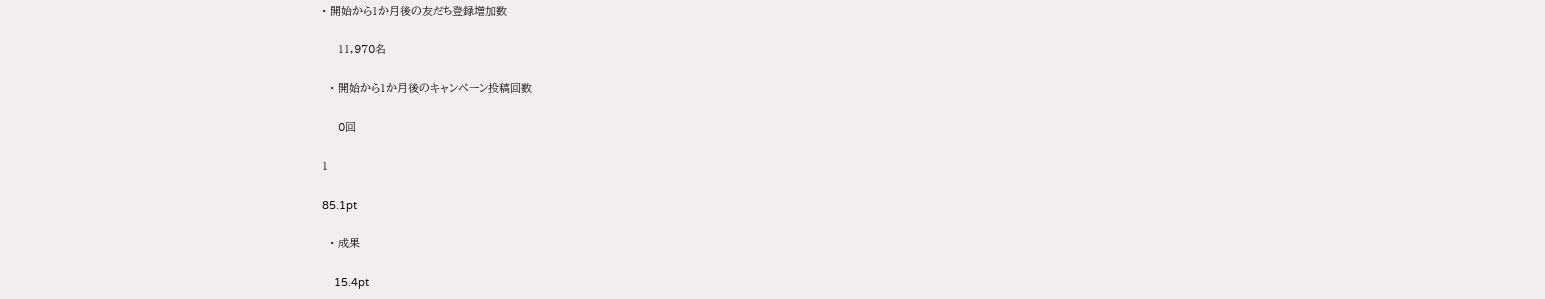• 開始から1か月後の友だち登録増加数

    11,970名

  • 開始から1か月後のキャンペーン投稿回数

    0回

1

85.1pt

  • 成果

    15.4pt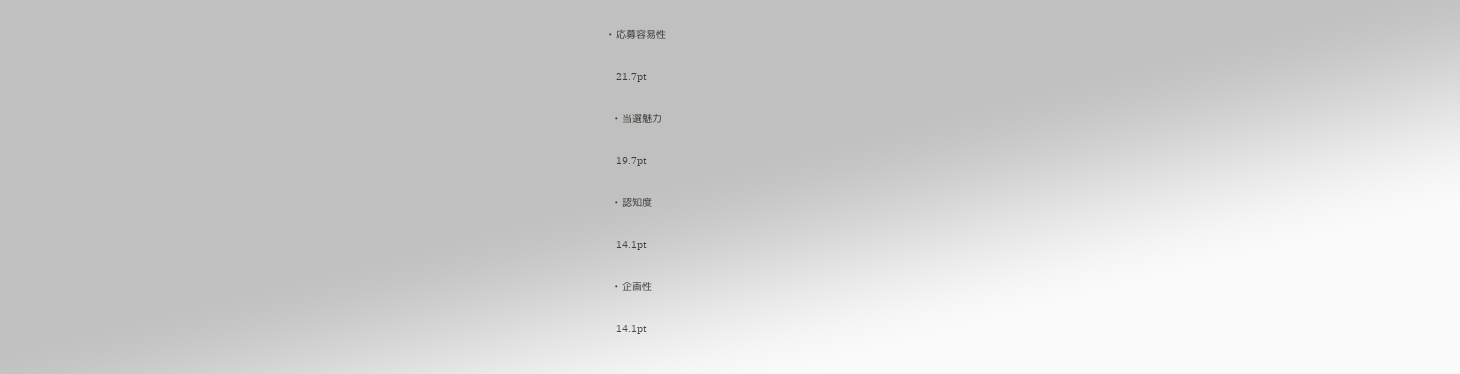• 応募容易性

    21.7pt

  • 当選魅力

    19.7pt

  • 認知度

    14.1pt

  • 企画性

    14.1pt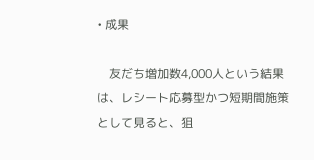• 成果

    友だち増加数4,000人という結果は、レシート応募型かつ短期間施策として見ると、狙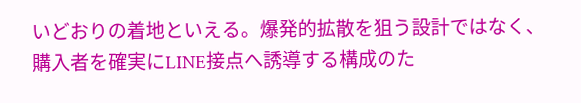いどおりの着地といえる。爆発的拡散を狙う設計ではなく、購入者を確実にLINE接点へ誘導する構成のた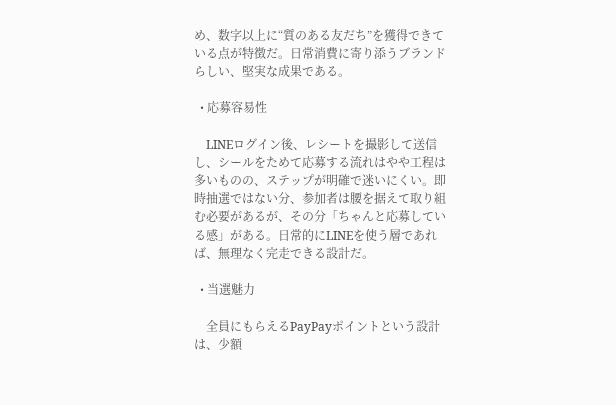め、数字以上に“質のある友だち”を獲得できている点が特徴だ。日常消費に寄り添うブランドらしい、堅実な成果である。

  • 応募容易性

    LINEログイン後、レシートを撮影して送信し、シールをためて応募する流れはやや工程は多いものの、ステップが明確で迷いにくい。即時抽選ではない分、参加者は腰を据えて取り組む必要があるが、その分「ちゃんと応募している感」がある。日常的にLINEを使う層であれば、無理なく完走できる設計だ。

  • 当選魅力

    全員にもらえるPayPayポイントという設計は、少額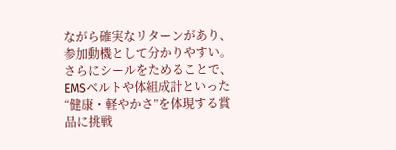ながら確実なリターンがあり、参加動機として分かりやすい。さらにシールをためることで、EMSベルトや体組成計といった“健康・軽やかさ”を体現する賞品に挑戦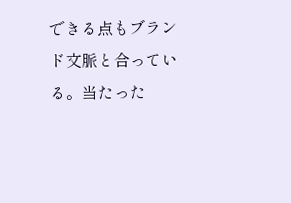できる点もブランド文脈と合っている。当たった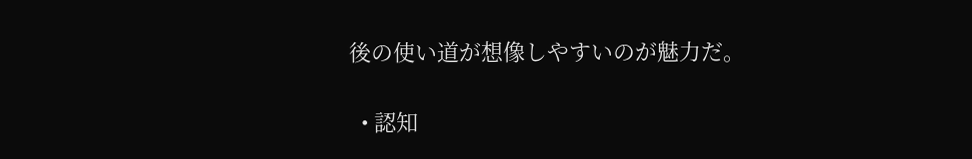後の使い道が想像しやすいのが魅力だ。

  • 認知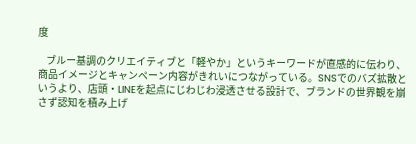度

    ブルー基調のクリエイティブと「軽やか」というキーワードが直感的に伝わり、商品イメージとキャンペーン内容がきれいにつながっている。SNSでのバズ拡散というより、店頭・LINEを起点にじわじわ浸透させる設計で、ブランドの世界観を崩さず認知を積み上げ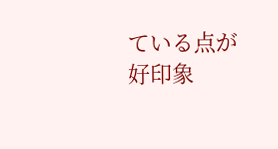ている点が好印象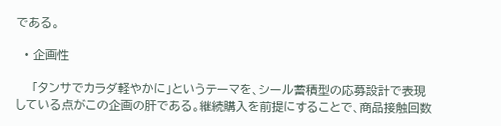である。

  • 企画性

    「タンサでカラダ軽やかに」というテーマを、シール蓄積型の応募設計で表現している点がこの企画の肝である。継続購入を前提にすることで、商品接触回数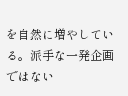を自然に増やしている。派手な一発企画ではない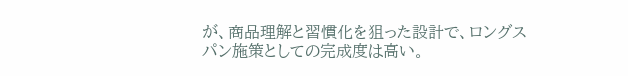が、商品理解と習慣化を狙った設計で、ロングスパン施策としての完成度は高い。